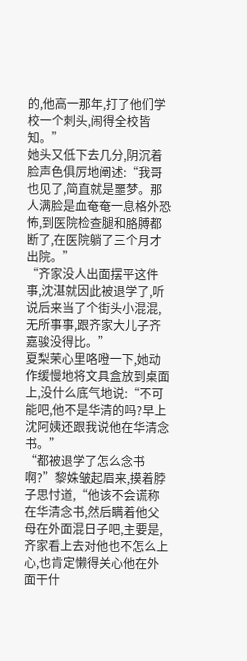的,他高一那年,打了他们学校一个刺头,闹得全校皆知。”
她头又低下去几分,阴沉着脸声色俱厉地阐述:“我哥也见了,简直就是噩梦。那人满脸是血奄奄一息格外恐怖,到医院检查腿和胳膊都断了,在医院躺了三个月才出院。”
“齐家没人出面摆平这件事,沈湛就因此被退学了,听说后来当了个街头小混混,无所事事,跟齐家大儿子齐嘉骏没得比。”
夏梨茉心里咯噔一下,她动作缓慢地将文具盒放到桌面上,没什么底气地说:“不可能吧,他不是华清的吗?早上沈阿姨还跟我说他在华清念书。”
“都被退学了怎么念书啊?”黎姝皱起眉来,摸着脖子思忖道,“他该不会谎称在华清念书,然后瞒着他父母在外面混日子吧,主要是,齐家看上去对他也不怎么上心,也肯定懒得关心他在外面干什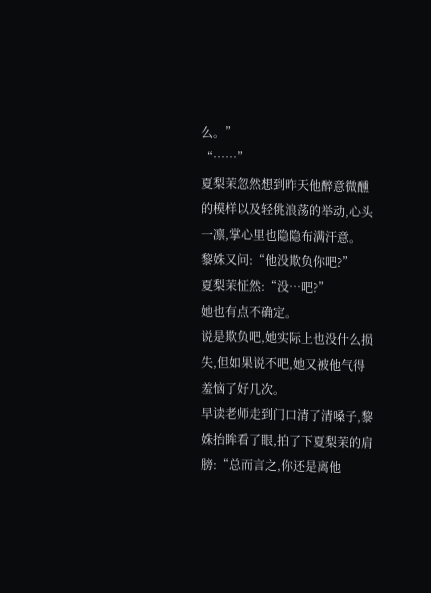么。”
“……”
夏梨茉忽然想到昨天他醉意微醺的模样以及轻佻浪荡的举动,心头一凛,掌心里也隐隐布满汗意。
黎姝又问:“他没欺负你吧?”
夏梨茉怔然:“没…吧?”
她也有点不确定。
说是欺负吧,她实际上也没什么损失,但如果说不吧,她又被他气得羞恼了好几次。
早读老师走到门口清了清嗓子,黎姝抬眸看了眼,拍了下夏梨茉的肩膀:“总而言之,你还是离他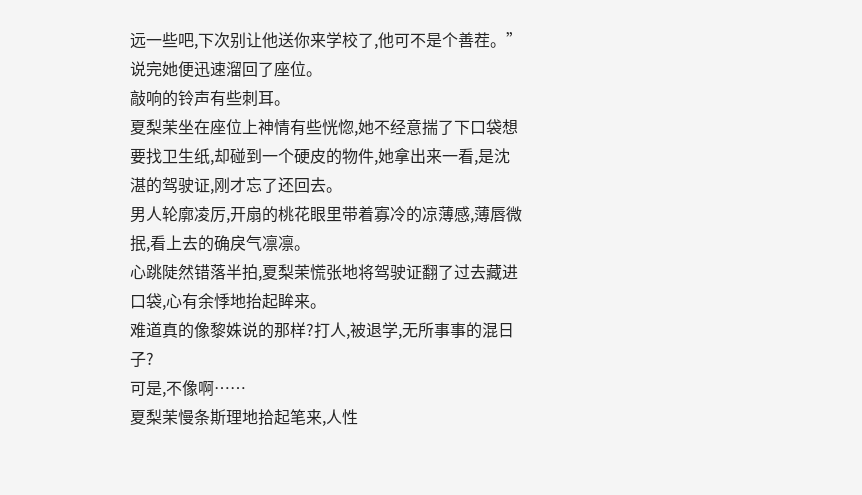远一些吧,下次别让他送你来学校了,他可不是个善茬。”
说完她便迅速溜回了座位。
敲响的铃声有些刺耳。
夏梨茉坐在座位上神情有些恍惚,她不经意揣了下口袋想要找卫生纸,却碰到一个硬皮的物件,她拿出来一看,是沈湛的驾驶证,刚才忘了还回去。
男人轮廓凌厉,开扇的桃花眼里带着寡冷的凉薄感,薄唇微抿,看上去的确戾气凛凛。
心跳陡然错落半拍,夏梨茉慌张地将驾驶证翻了过去藏进口袋,心有余悸地抬起眸来。
难道真的像黎姝说的那样?打人,被退学,无所事事的混日子?
可是,不像啊……
夏梨茉慢条斯理地拾起笔来,人性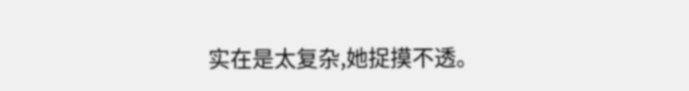实在是太复杂,她捉摸不透。